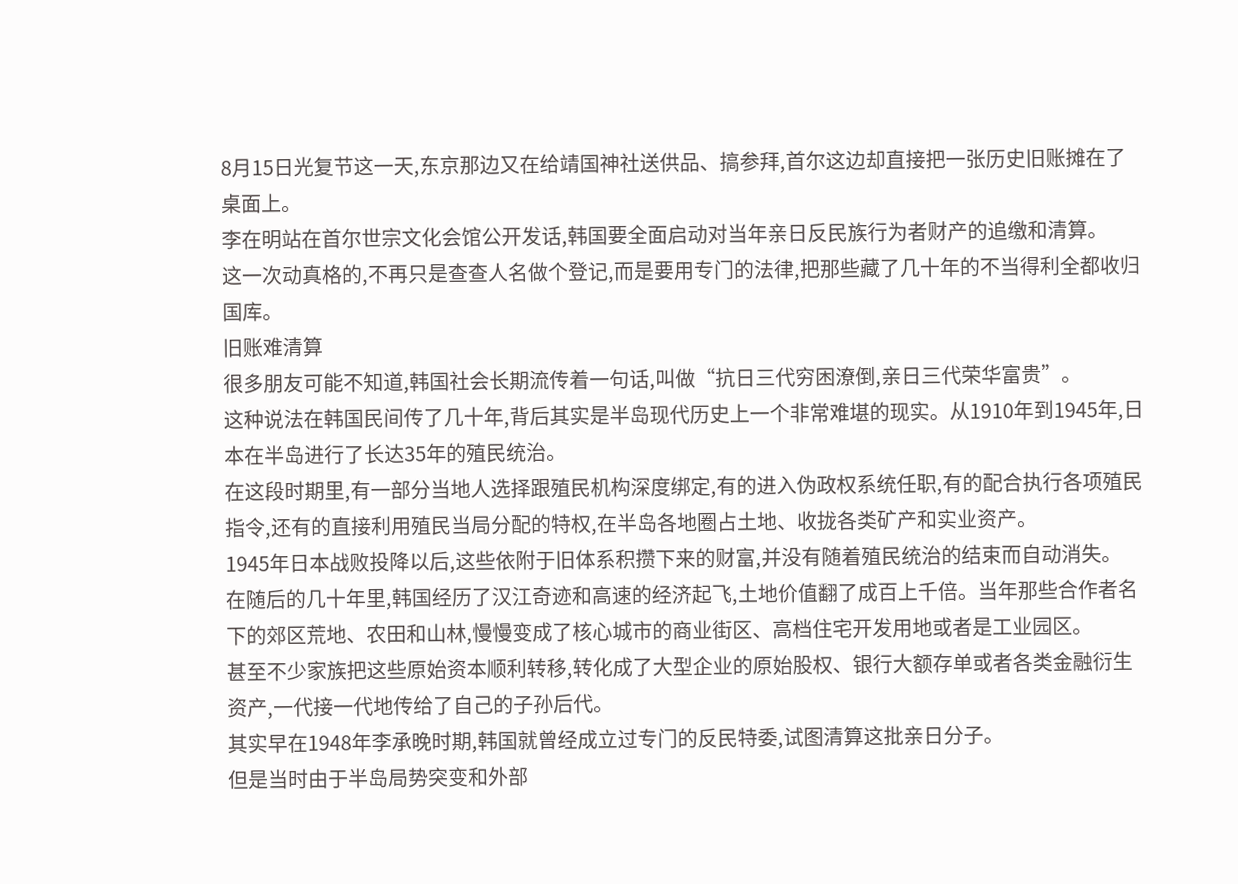8月15日光复节这一天,东京那边又在给靖国神社送供品、搞参拜,首尔这边却直接把一张历史旧账摊在了桌面上。
李在明站在首尔世宗文化会馆公开发话,韩国要全面启动对当年亲日反民族行为者财产的追缴和清算。
这一次动真格的,不再只是查查人名做个登记,而是要用专门的法律,把那些藏了几十年的不当得利全都收归国库。
旧账难清算
很多朋友可能不知道,韩国社会长期流传着一句话,叫做“抗日三代穷困潦倒,亲日三代荣华富贵”。
这种说法在韩国民间传了几十年,背后其实是半岛现代历史上一个非常难堪的现实。从1910年到1945年,日本在半岛进行了长达35年的殖民统治。
在这段时期里,有一部分当地人选择跟殖民机构深度绑定,有的进入伪政权系统任职,有的配合执行各项殖民指令,还有的直接利用殖民当局分配的特权,在半岛各地圈占土地、收拢各类矿产和实业资产。
1945年日本战败投降以后,这些依附于旧体系积攒下来的财富,并没有随着殖民统治的结束而自动消失。
在随后的几十年里,韩国经历了汉江奇迹和高速的经济起飞,土地价值翻了成百上千倍。当年那些合作者名下的郊区荒地、农田和山林,慢慢变成了核心城市的商业街区、高档住宅开发用地或者是工业园区。
甚至不少家族把这些原始资本顺利转移,转化成了大型企业的原始股权、银行大额存单或者各类金融衍生资产,一代接一代地传给了自己的子孙后代。
其实早在1948年李承晚时期,韩国就曾经成立过专门的反民特委,试图清算这批亲日分子。
但是当时由于半岛局势突变和外部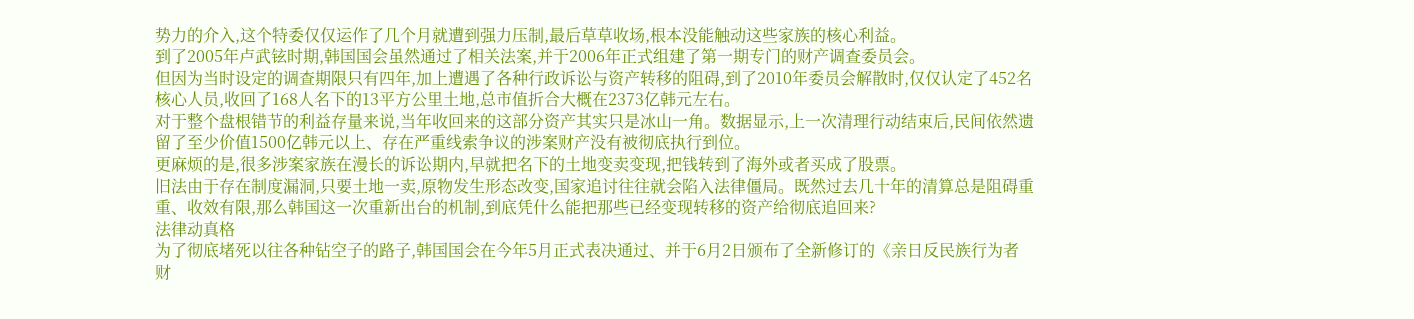势力的介入,这个特委仅仅运作了几个月就遭到强力压制,最后草草收场,根本没能触动这些家族的核心利益。
到了2005年卢武铉时期,韩国国会虽然通过了相关法案,并于2006年正式组建了第一期专门的财产调查委员会。
但因为当时设定的调查期限只有四年,加上遭遇了各种行政诉讼与资产转移的阻碍,到了2010年委员会解散时,仅仅认定了452名核心人员,收回了168人名下的13平方公里土地,总市值折合大概在2373亿韩元左右。
对于整个盘根错节的利益存量来说,当年收回来的这部分资产其实只是冰山一角。数据显示,上一次清理行动结束后,民间依然遗留了至少价值1500亿韩元以上、存在严重线索争议的涉案财产没有被彻底执行到位。
更麻烦的是,很多涉案家族在漫长的诉讼期内,早就把名下的土地变卖变现,把钱转到了海外或者买成了股票。
旧法由于存在制度漏洞,只要土地一卖,原物发生形态改变,国家追讨往往就会陷入法律僵局。既然过去几十年的清算总是阻碍重重、收效有限,那么韩国这一次重新出台的机制,到底凭什么能把那些已经变现转移的资产给彻底追回来?
法律动真格
为了彻底堵死以往各种钻空子的路子,韩国国会在今年5月正式表决通过、并于6月2日颁布了全新修订的《亲日反民族行为者财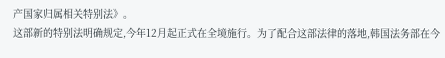产国家归属相关特别法》。
这部新的特别法明确规定,今年12月起正式在全境施行。为了配合这部法律的落地,韩国法务部在今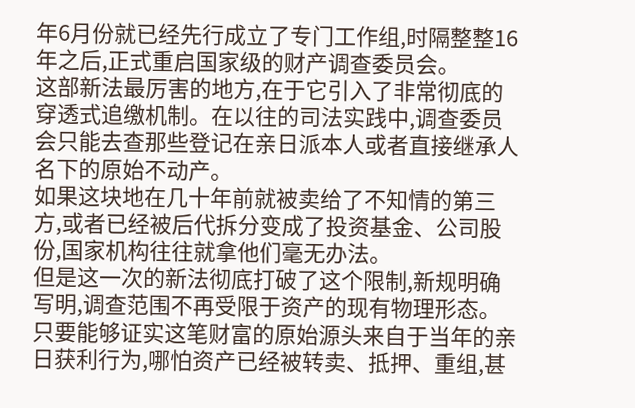年6月份就已经先行成立了专门工作组,时隔整整16年之后,正式重启国家级的财产调查委员会。
这部新法最厉害的地方,在于它引入了非常彻底的穿透式追缴机制。在以往的司法实践中,调查委员会只能去查那些登记在亲日派本人或者直接继承人名下的原始不动产。
如果这块地在几十年前就被卖给了不知情的第三方,或者已经被后代拆分变成了投资基金、公司股份,国家机构往往就拿他们毫无办法。
但是这一次的新法彻底打破了这个限制,新规明确写明,调查范围不再受限于资产的现有物理形态。
只要能够证实这笔财富的原始源头来自于当年的亲日获利行为,哪怕资产已经被转卖、抵押、重组,甚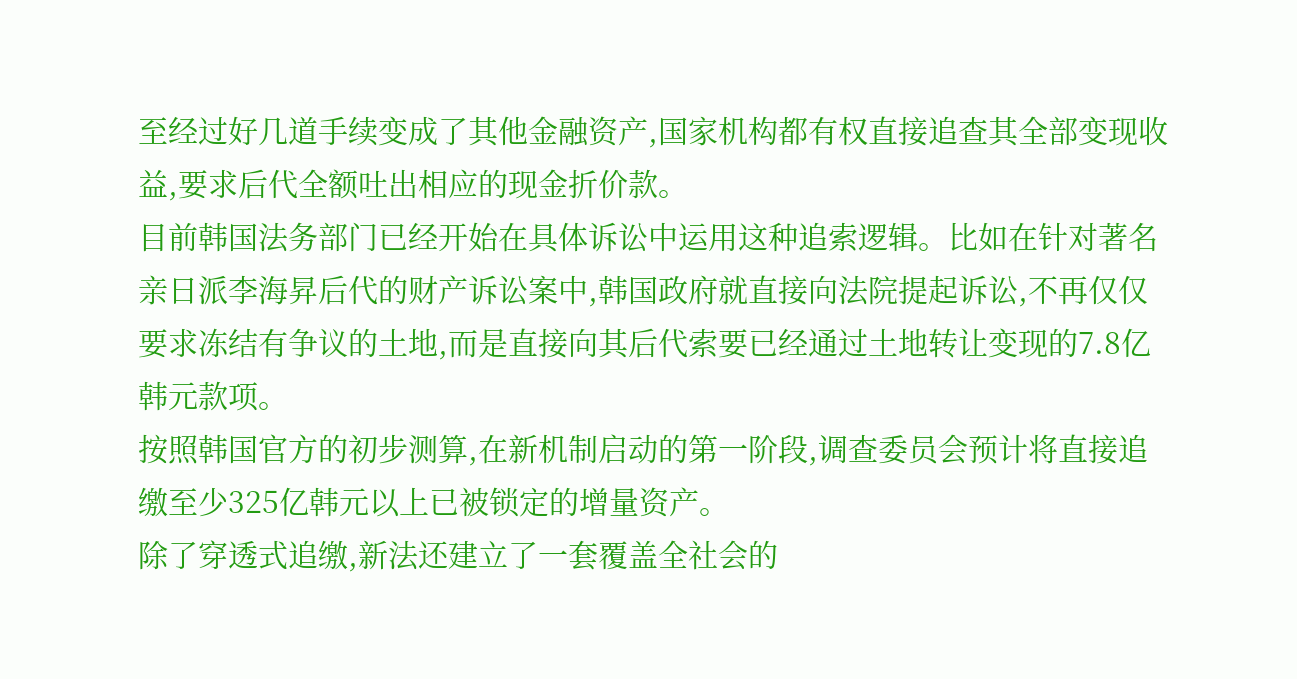至经过好几道手续变成了其他金融资产,国家机构都有权直接追查其全部变现收益,要求后代全额吐出相应的现金折价款。
目前韩国法务部门已经开始在具体诉讼中运用这种追索逻辑。比如在针对著名亲日派李海昇后代的财产诉讼案中,韩国政府就直接向法院提起诉讼,不再仅仅要求冻结有争议的土地,而是直接向其后代索要已经通过土地转让变现的7.8亿韩元款项。
按照韩国官方的初步测算,在新机制启动的第一阶段,调查委员会预计将直接追缴至少325亿韩元以上已被锁定的增量资产。
除了穿透式追缴,新法还建立了一套覆盖全社会的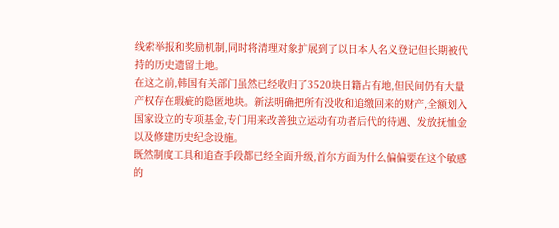线索举报和奖励机制,同时将清理对象扩展到了以日本人名义登记但长期被代持的历史遗留土地。
在这之前,韩国有关部门虽然已经收归了3520块日籍占有地,但民间仍有大量产权存在瑕疵的隐匿地块。新法明确把所有没收和追缴回来的财产,全额划入国家设立的专项基金,专门用来改善独立运动有功者后代的待遇、发放抚恤金以及修建历史纪念设施。
既然制度工具和追查手段都已经全面升级,首尔方面为什么偏偏要在这个敏感的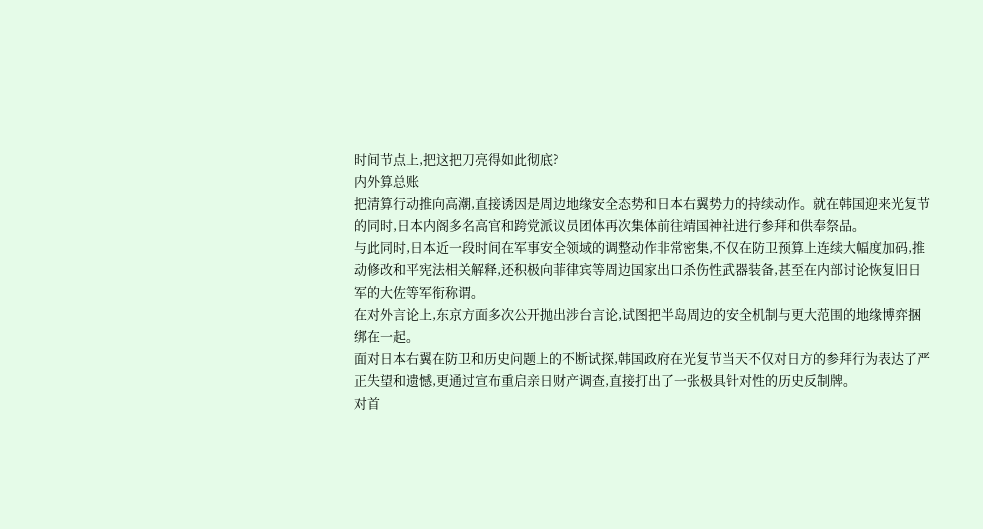时间节点上,把这把刀亮得如此彻底?
内外算总账
把清算行动推向高潮,直接诱因是周边地缘安全态势和日本右翼势力的持续动作。就在韩国迎来光复节的同时,日本内阁多名高官和跨党派议员团体再次集体前往靖国神社进行参拜和供奉祭品。
与此同时,日本近一段时间在军事安全领域的调整动作非常密集,不仅在防卫预算上连续大幅度加码,推动修改和平宪法相关解释,还积极向菲律宾等周边国家出口杀伤性武器装备,甚至在内部讨论恢复旧日军的大佐等军衔称谓。
在对外言论上,东京方面多次公开抛出涉台言论,试图把半岛周边的安全机制与更大范围的地缘博弈捆绑在一起。
面对日本右翼在防卫和历史问题上的不断试探,韩国政府在光复节当天不仅对日方的参拜行为表达了严正失望和遗憾,更通过宣布重启亲日财产调查,直接打出了一张极具针对性的历史反制牌。
对首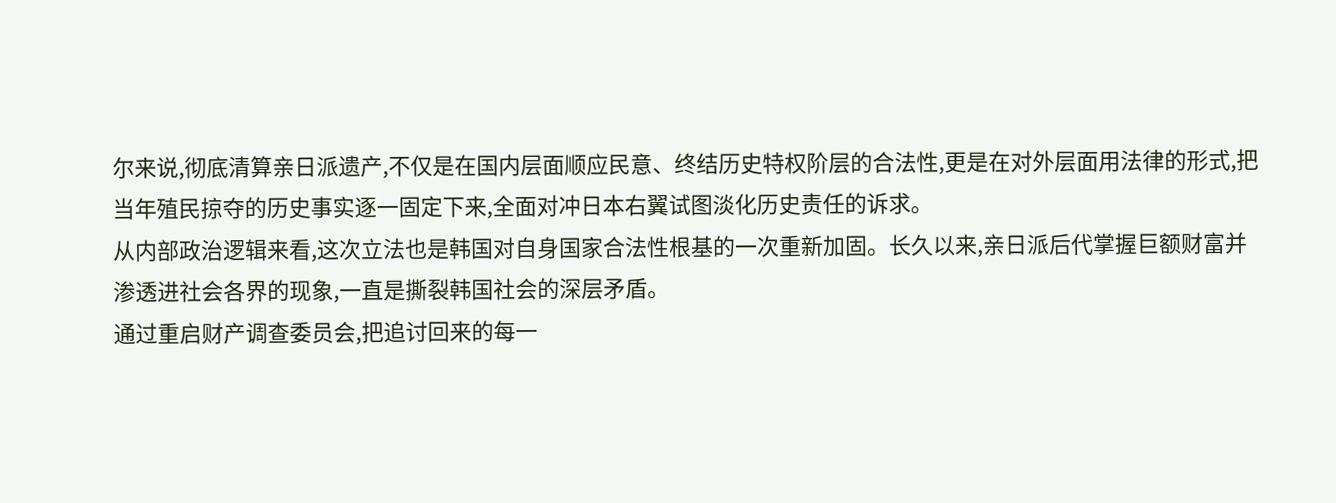尔来说,彻底清算亲日派遗产,不仅是在国内层面顺应民意、终结历史特权阶层的合法性,更是在对外层面用法律的形式,把当年殖民掠夺的历史事实逐一固定下来,全面对冲日本右翼试图淡化历史责任的诉求。
从内部政治逻辑来看,这次立法也是韩国对自身国家合法性根基的一次重新加固。长久以来,亲日派后代掌握巨额财富并渗透进社会各界的现象,一直是撕裂韩国社会的深层矛盾。
通过重启财产调查委员会,把追讨回来的每一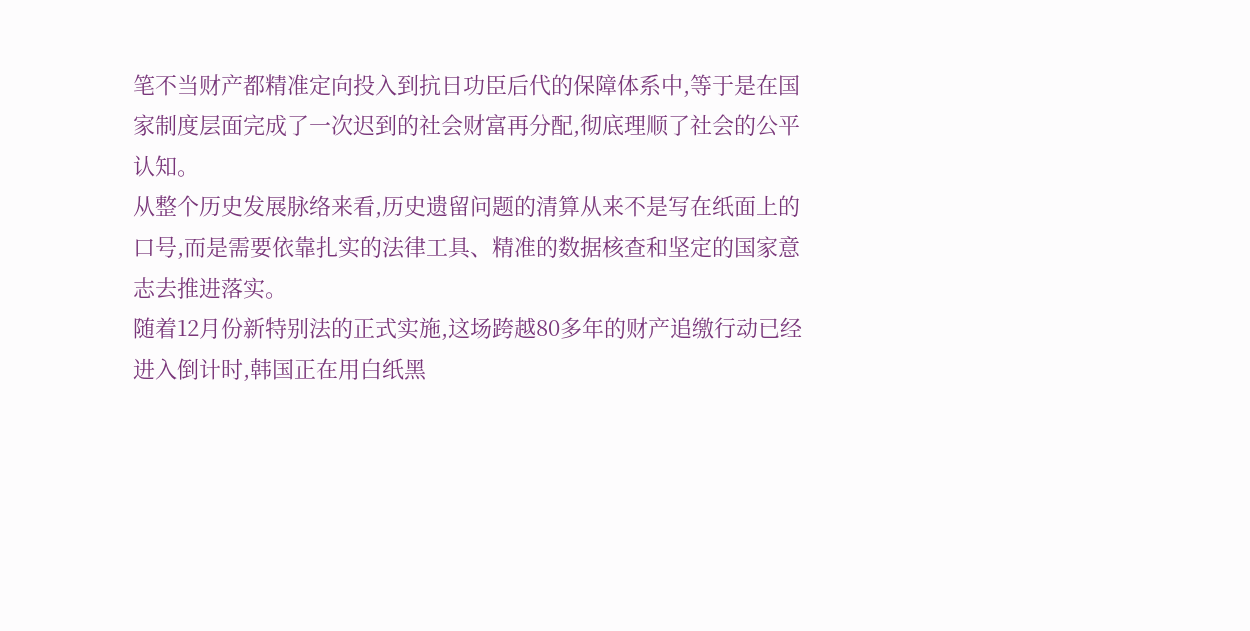笔不当财产都精准定向投入到抗日功臣后代的保障体系中,等于是在国家制度层面完成了一次迟到的社会财富再分配,彻底理顺了社会的公平认知。
从整个历史发展脉络来看,历史遗留问题的清算从来不是写在纸面上的口号,而是需要依靠扎实的法律工具、精准的数据核查和坚定的国家意志去推进落实。
随着12月份新特别法的正式实施,这场跨越80多年的财产追缴行动已经进入倒计时,韩国正在用白纸黑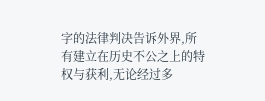字的法律判决告诉外界,所有建立在历史不公之上的特权与获利,无论经过多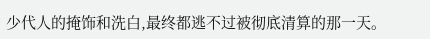少代人的掩饰和洗白,最终都逃不过被彻底清算的那一天。